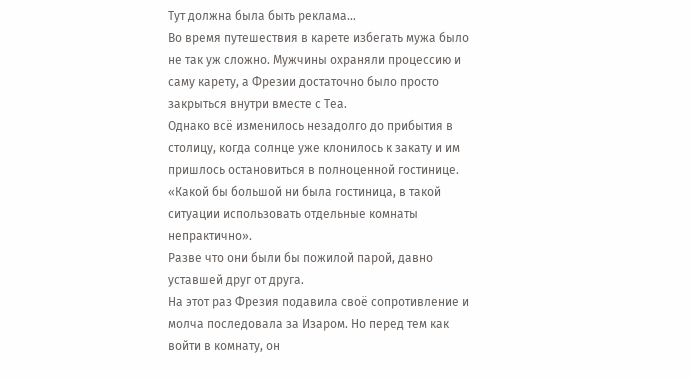Тут должна была быть реклама...
Во время путешествия в карете избегать мужа было не так уж сложно. Мужчины охраняли процессию и саму карету, а Фрезии достаточно было просто закрыться внутри вместе с Теа.
Однако всё изменилось незадолго до прибытия в столицу, когда солнце уже клонилось к закату и им пришлось остановиться в полноценной гостинице.
«Какой бы большой ни была гостиница, в такой ситуации использовать отдельные комнаты непрактично».
Разве что они были бы пожилой парой, давно уставшей друг от друга.
На этот раз Фрезия подавила своё сопротивление и молча последовала за Изаром. Но перед тем как войти в комнату, он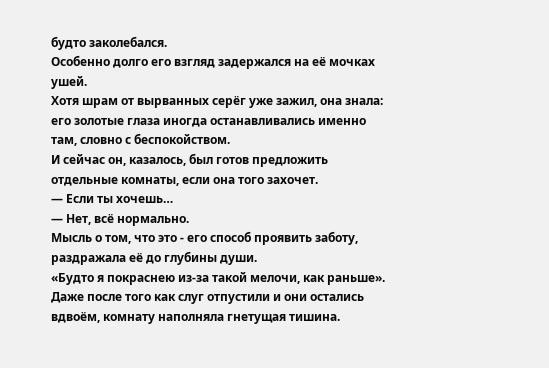будто заколебался.
Особенно долго его взгляд задержался на её мочках ушей.
Хотя шрам от вырванных серёг уже зажил, она знала: его золотые глаза иногда останавливались именно там, словно с беспокойством.
И сейчас он, казалось, был готов предложить отдельные комнаты, если она того захочет.
— Если ты хочешь…
— Нет, всё нормально.
Мысль о том, что это - его способ проявить заботу, раздражала её до глубины души.
«Будто я покраснею из-за такой мелочи, как раньше».
Даже после того как слуг отпустили и они остались вдвоём, комнату наполняла гнетущая тишина.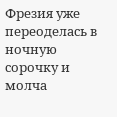Фрезия уже переоделась в ночную сорочку и молча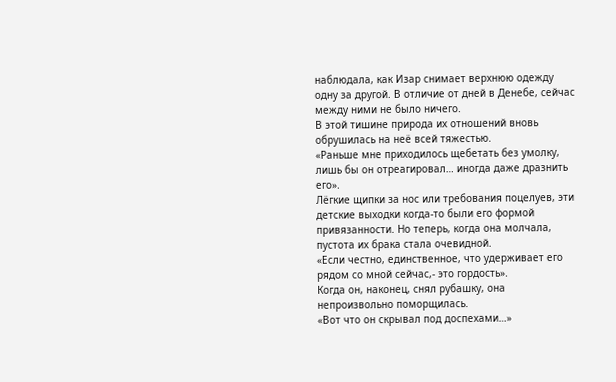наблюдала, как Изар снимает верхнюю одежду одну за другой. В отличие от дней в Денебе, сейчас между ними не было ничего.
В этой тишине природа их отношений вновь обрушилась на неё всей тяжестью.
«Раньше мне приходилось щебетать без умолку, лишь бы он отреагировал… иногда даже дразнить его».
Лёгкие щипки за нос или требования поцелуев, эти детские выходки когда-то были его формой привязанности. Но теперь, когда она молчала, пустота их брака стала очевидной.
«Если честно, единственное, что удерживает его рядом со мной сейчас,- это гордость».
Когда он, наконец, снял рубашку, она непроизвольно поморщилась.
«Вот что он скрывал под доспехами…»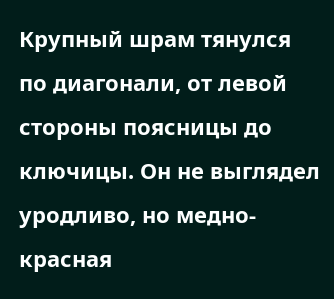Крупный шрам тянулся по диагонали, от левой стороны поясницы до ключицы. Он не выглядел уродливо, но медно-красная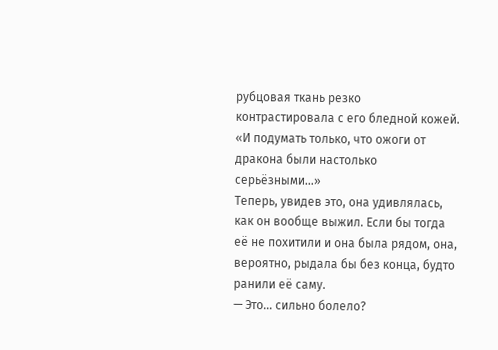рубцовая ткань резко контрастировала с его бледной кожей.
«И подумать только, что ожоги от дракона были настолько серьёзными…»
Теперь, увидев это, она удивлялась, как он вообще выжил. Если бы тогда её не похитили и она была рядом, она, вероятно, рыдала бы без конца, будто ранили её саму.
— Это… сильно болело?